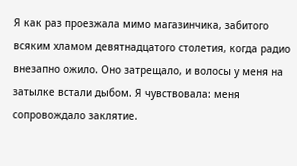Я как раз проезжала мимо магазинчика, забитого всяким хламом девятнадцатого столетия, когда радио внезапно ожило. Оно затрещало, и волосы у меня на затылке встали дыбом. Я чувствовала: меня сопровождало заклятие.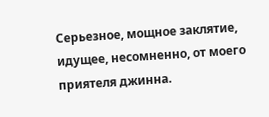Серьезное, мощное заклятие, идущее, несомненно, от моего приятеля джинна.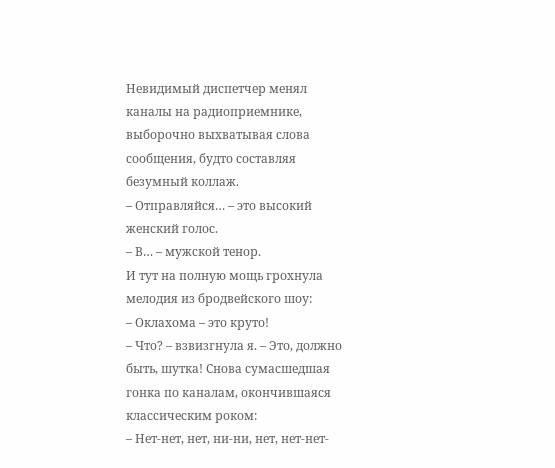Невидимый диспетчер менял каналы на радиоприемнике, выборочно выхватывая слова сообщения, будто составляя безумный коллаж.
– Отправляйся… – это высокий женский голос.
– В… – мужской тенор.
И тут на полную мощь грохнула мелодия из бродвейского шоу:
– Оклахома – это круто!
– Что? – взвизгнула я. – Это, должно быть, шутка! Снова сумасшедшая гонка по каналам, окончившаяся классическим роком:
– Нет-нет, нет, ни-ни, нет, нет-нет-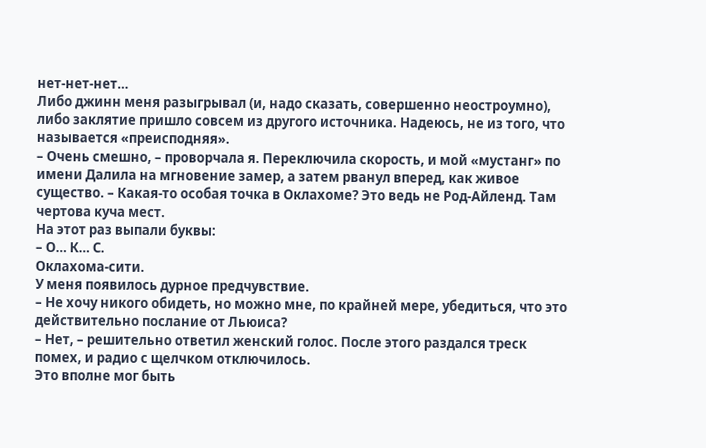нет-нет-нет…
Либо джинн меня разыгрывал (и, надо сказать, совершенно неостроумно), либо заклятие пришло совсем из другого источника. Надеюсь, не из того, что называется «преисподняя».
– Очень смешно, – проворчала я. Переключила скорость, и мой «мустанг» по имени Далила на мгновение замер, а затем рванул вперед, как живое существо. – Какая-то особая точка в Оклахоме? Это ведь не Род-Айленд. Там чертова куча мест.
На этот раз выпали буквы:
– О… К… С.
Оклахома-сити.
У меня появилось дурное предчувствие.
– Не хочу никого обидеть, но можно мне, по крайней мере, убедиться, что это действительно послание от Льюиса?
– Нет, – решительно ответил женский голос. После этого раздался треск помех, и радио с щелчком отключилось.
Это вполне мог быть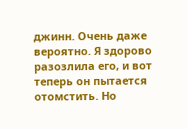джинн. Очень даже вероятно. Я здорово разозлила его, и вот теперь он пытается отомстить. Но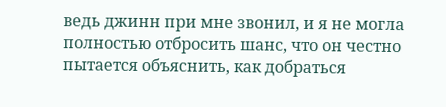ведь джинн при мне звонил, и я не могла полностью отбросить шанс, что он честно пытается объяснить, как добраться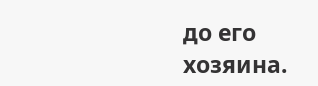до его хозяина.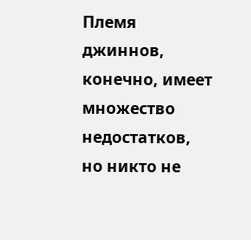Племя джиннов, конечно, имеет множество недостатков, но никто не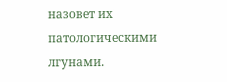назовет их патологическими лгунами.